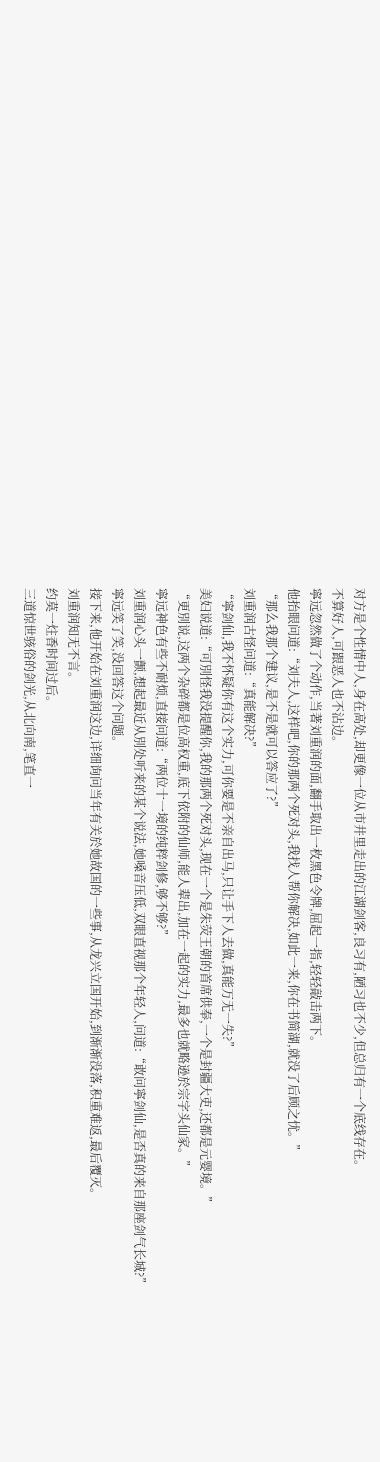对方是个性情中人,身在高处,却更像一位从市井里走出的江湖剑客,良习有,陋习也不少,但总归有一个底线存在。
不算好人,可跟恶人也不沾边。
寧远忽然做了个动作,当著刘重润的面,翻手取出一枚黑色令牌,屈起一指,轻轻敲击两下。
他抬眼问道:“刘夫人,这样吧,你的那两个死对头,我找人帮你解决,如此一来,你在书简湖,就没了后顾之忧。”
“那么我那个建议,是不是就可以答应了?”
刘重润古怪问道:“真能解决?”
“寧剑仙,我不怀疑你有这个实力,可你要是不亲自出马,只让手下人去做,真能万无一失?”
美妇说道:“可別怪我没提醒你,我的那两个死对头,现在一个是朱荧王朝的首席供奉,一个是封疆大吏,还都是元婴境。”
“更別说,这两个杂碎都是位高权重,底下依附的仙师,能人辈出,加在一起的实力,最多也就略逊於宗字头仙家。”
寧远神色有些不耐烦,直接问道:“两位十一境的纯粹剑修,够不够?”
刘重润心头一颤,想起最近从別处听来的某个说法,她嗓音压低,双眼直视那个年轻人,问道:“敢问寧剑仙,是否真的来自那座剑气长城?”
寧远笑了笑,没回答这个问题。
接下来,他开始在刘重润这边,详细询问当年有关於她故国的一些事,从龙兴立国开始,到渐渐没落,积重难返,最后覆灭。
刘重润知无不言。
约莫一炷香时间过后。
三道惊世骇俗的剑光,从北向南,笔直一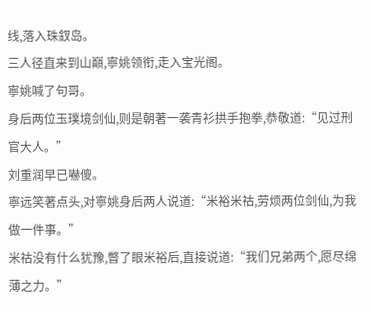线,落入珠釵岛。
三人径直来到山巔,寧姚领衔,走入宝光阁。
寧姚喊了句哥。
身后两位玉璞境剑仙,则是朝著一袭青衫拱手抱拳,恭敬道:“见过刑官大人。”
刘重润早已嚇傻。
寧远笑著点头,对寧姚身后两人说道:“米裕米祜,劳烦两位剑仙,为我做一件事。”
米祜没有什么犹豫,瞥了眼米裕后,直接说道:“我们兄弟两个,愿尽绵薄之力。”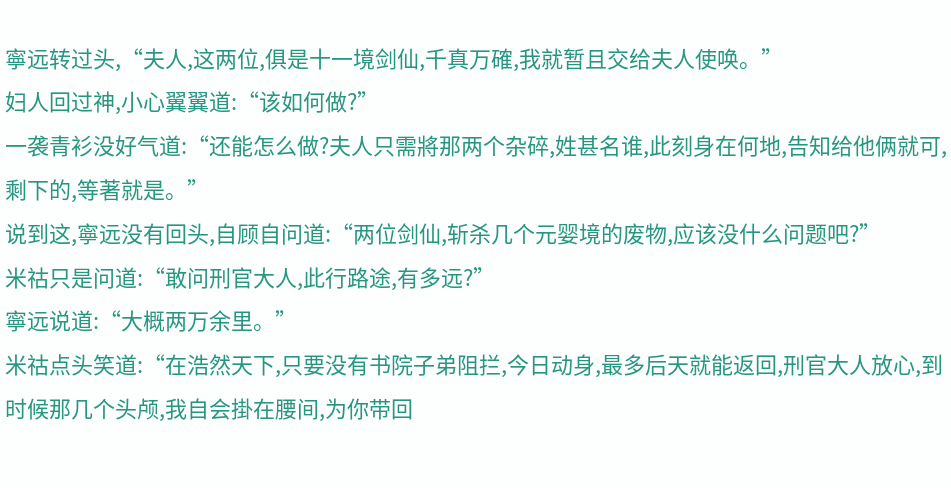寧远转过头,“夫人,这两位,俱是十一境剑仙,千真万確,我就暂且交给夫人使唤。”
妇人回过神,小心翼翼道:“该如何做?”
一袭青衫没好气道:“还能怎么做?夫人只需將那两个杂碎,姓甚名谁,此刻身在何地,告知给他俩就可,剩下的,等著就是。”
说到这,寧远没有回头,自顾自问道:“两位剑仙,斩杀几个元婴境的废物,应该没什么问题吧?”
米祜只是问道:“敢问刑官大人,此行路途,有多远?”
寧远说道:“大概两万余里。”
米祜点头笑道:“在浩然天下,只要没有书院子弟阻拦,今日动身,最多后天就能返回,刑官大人放心,到时候那几个头颅,我自会掛在腰间,为你带回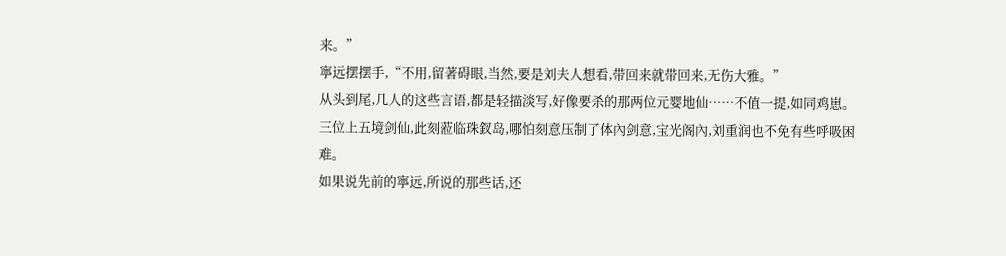来。”
寧远摆摆手,“不用,留著碍眼,当然,要是刘夫人想看,带回来就带回来,无伤大雅。”
从头到尾,几人的这些言语,都是轻描淡写,好像要杀的那两位元婴地仙……不值一提,如同鸡崽。
三位上五境剑仙,此刻蒞临珠釵岛,哪怕刻意压制了体內剑意,宝光阁內,刘重润也不免有些呼吸困难。
如果说先前的寧远,所说的那些话,还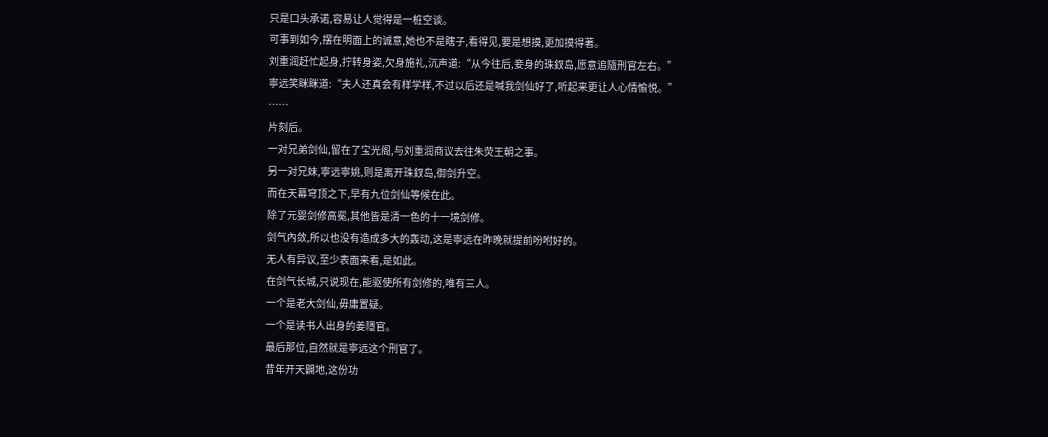只是口头承诺,容易让人觉得是一桩空谈。
可事到如今,摆在明面上的诚意,她也不是瞎子,看得见,要是想摸,更加摸得著。
刘重润赶忙起身,拧转身姿,欠身施礼,沉声道:“从今往后,妾身的珠釵岛,愿意追隨刑官左右。”
寧远笑眯眯道:“夫人还真会有样学样,不过以后还是喊我剑仙好了,听起来更让人心情愉悦。”
……
片刻后。
一对兄弟剑仙,留在了宝光阁,与刘重润商议去往朱荧王朝之事。
另一对兄妹,寧远寧姚,则是离开珠釵岛,御剑升空。
而在天幕穹顶之下,早有九位剑仙等候在此。
除了元婴剑修高冕,其他皆是清一色的十一境剑修。
剑气內敛,所以也没有造成多大的轰动,这是寧远在昨晚就提前吩咐好的。
无人有异议,至少表面来看,是如此。
在剑气长城,只说现在,能驱使所有剑修的,唯有三人。
一个是老大剑仙,毋庸置疑。
一个是读书人出身的姜隱官。
最后那位,自然就是寧远这个刑官了。
昔年开天闢地,这份功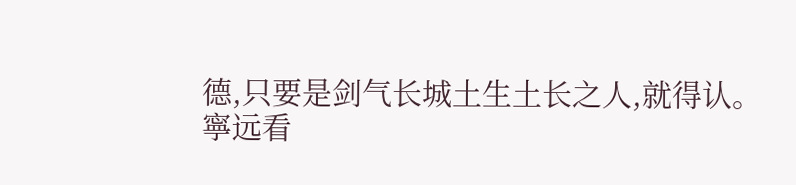德,只要是剑气长城土生土长之人,就得认。
寧远看